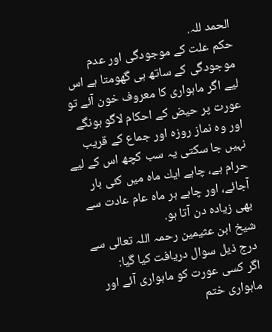الحمد للہ.
حكم علت كے موجودگى اور عدم موجودگى كے ساتھ ہى گھومتا ہے اس ليے اگر ماہوارى كا معروف خون آئے تو عورت پر حيض كے احكام لاگو ہونگے اور وہ نماز روزہ اور جماع كے قريب نہيں جا سكتى يہ سب كچھ اس كے ليے حرام ہے، چاہے ايك ماہ ميں كئى بار آجائے، اور چاہے ہر ماہ عام عادت سے بھى زيادہ دن آتا ہو.
شيخ ابن عثيمين رحمہ اللہ تعالى سے درج ذيل سوال دريافت كيا گيا:
اگر كسى عورت كو ماہوارى آئے اور ماہوارى ختم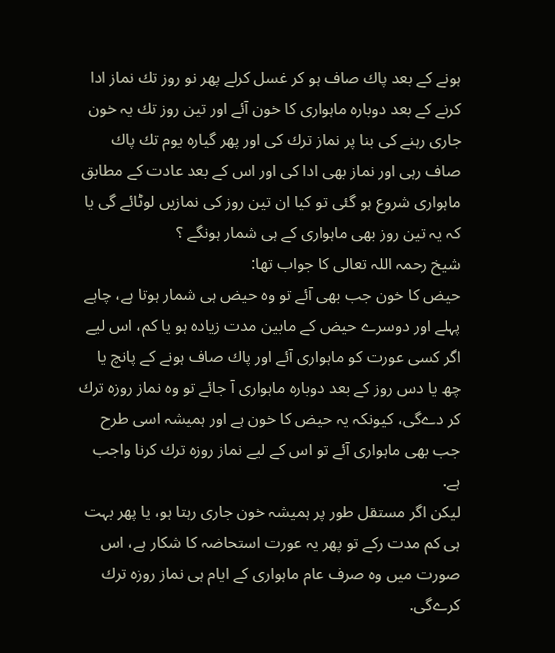ہونے كے بعد پاك صاف ہو كر غسل كرلے پھر نو روز تك نماز ادا كرنے كے بعد دوبارہ ماہوارى كا خون آئے اور تين روز تك يہ خون جارى رہنے كى بنا پر نماز ترك كى اور پھر گيارہ يوم تك پاك صاف رہى اور نماز بھى ادا كى اور اس كے بعد عادت كے مطابق ماہوارى شروع ہو گئى تو كيا ان تين روز كى نمازيں لوٹائے گى يا كہ يہ تين روز بھى ماہوارى كے ہى شمار ہونگے ؟
شيخ رحمہ اللہ تعالى كا جواب تھا:
حيض كا خون جب بھى آئے تو وہ حيض ہى شمار ہوتا ہے، چاہے پہلے اور دوسرے حيض كے مابين مدت زيادہ ہو يا كم، اس ليے اگر كسى عورت كو ماہوارى آئے اور پاك صاف ہونے كے پانچ يا چھ يا دس روز كے بعد دوبارہ ماہوارى آ جائے تو وہ نماز روزہ ترك كر دےگى، كيونكہ يہ حيض كا خون ہے اور ہميشہ اسى طرح جب بھى ماہوارى آئے تو اس كے ليے نماز روزہ ترك كرنا واجب ہے.
ليكن اگر مستقل طور پر ہميشہ خون جارى رہتا ہو، يا پھر بہت ہى كم مدت ركے تو پھر يہ عورت استحاضہ كا شكار ہے، اس صورت ميں وہ صرف عام ماہوارى كے ايام ہى نماز روزہ ترك كرےگى.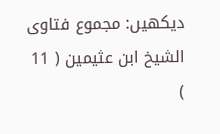ديكھيں: مجموع فتاوى الشيخ ابن عثيمين ( 11 )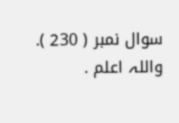سوال نمبر ( 230 ).
واللہ اعلم .